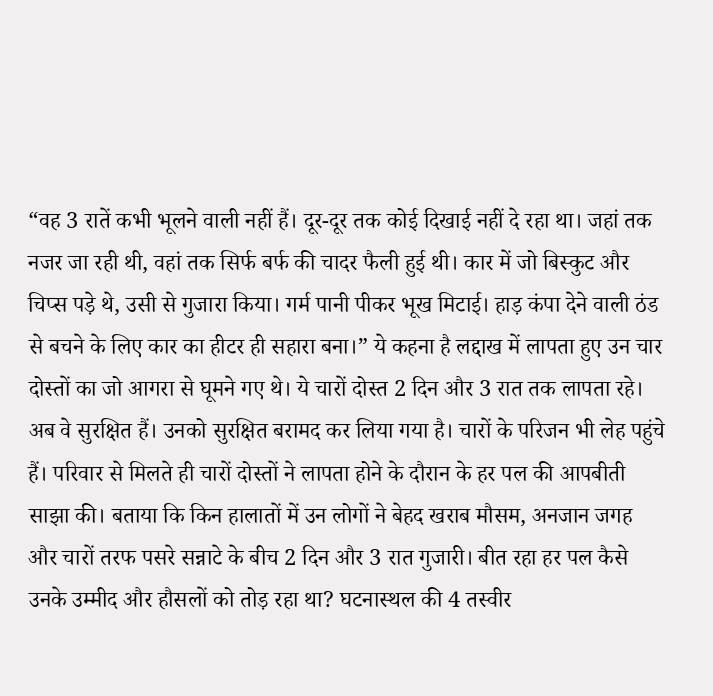“वह 3 रातें कभी भूलने वाली नहीं हैं। दूर-दूर तक कोई दिखाई नहीं दे रहा था। जहां तक नजर जा रही थी, वहां तक सिर्फ बर्फ की चादर फैली हुई थी। कार में जो बिस्कुट और चिप्स पड़े थे, उसी से गुजारा किया। गर्म पानी पीकर भूख मिटाई। हाड़ कंपा देने वाली ठंड से बचने के लिए कार का हीटर ही सहारा बना।” ये कहना है लद्दाख में लापता हुए उन चार दोस्तों का जो आगरा से घूमने गए थे। ये चारों दोस्त 2 दिन और 3 रात तक लापता रहे। अब वे सुरक्षित हैं। उनको सुरक्षित बरामद कर लिया गया है। चारों के परिजन भी लेह पहुंचे हैं। परिवार से मिलते ही चारों दोस्तों ने लापता होने के दौरान के हर पल की आपबीती साझा की। बताया कि किन हालातों में उन लोगों ने बेहद खराब मौसम, अनजान जगह और चारों तरफ पसरे सन्नाटे के बीच 2 दिन और 3 रात गुजारी। बीत रहा हर पल कैसे उनके उम्मीद और हौसलों को तोड़ रहा था? घटनास्थल की 4 तस्वीर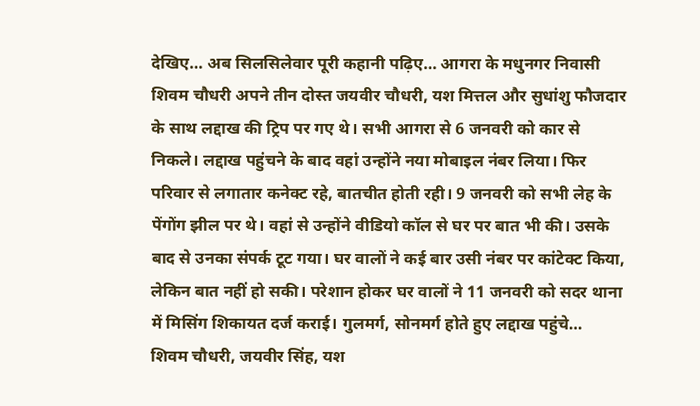देखिए… अब सिलसिलेवार पूरी कहानी पढ़िए… आगरा के मधुनगर निवासी शिवम चौधरी अपने तीन दोस्त जयवीर चौधरी, यश मित्तल और सुधांशु फौजदार के साथ लद्दाख की ट्रिप पर गए थे। सभी आगरा से 6 जनवरी को कार से निकले। लद्दाख पहुंचने के बाद वहां उन्होंने नया मोबाइल नंबर लिया। फिर परिवार से लगातार कनेक्ट रहे, बातचीत होती रही। 9 जनवरी को सभी लेह के पेंगोंग झील पर थे। वहां से उन्होंने वीडियो कॉल से घर पर बात भी की। उसके बाद से उनका संपर्क टूट गया। घर वालों ने कई बार उसी नंबर पर कांटेक्ट किया, लेकिन बात नहीं हो सकी। परेशान होकर घर वालों ने 11 जनवरी को सदर थाना में मिसिंग शिकायत दर्ज कराई। गुलमर्ग, सोनमर्ग होते हुए लद्दाख पहुंचे…
शिवम चौधरी, जयवीर सिंह, यश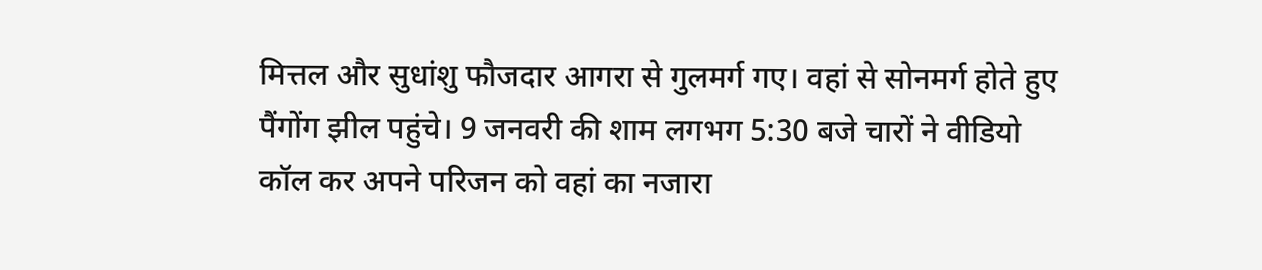मित्तल और सुधांशु फौजदार आगरा से गुलमर्ग गए। वहां से सोनमर्ग होते हुए पैंगोंग झील पहुंचे। 9 जनवरी की शाम लगभग 5:30 बजे चारों ने वीडियो कॉल कर अपने परिजन को वहां का नजारा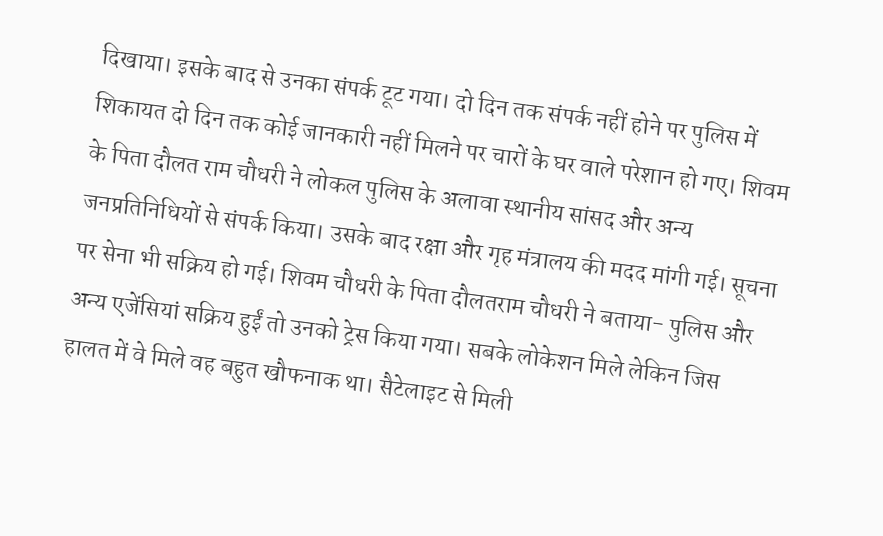दिखाया। इसके बाद से उनका संपर्क टूट गया। दो दिन तक संपर्क नहीं होने पर पुलिस में शिकायत दो दिन तक कोई जानकारी नहीं मिलने पर चारों के घर वाले परेशान हो गए। शिवम के पिता दौलत राम चौधरी ने लोकल पुलिस के अलावा स्थानीय सांसद और अन्य जनप्रतिनिधियों से संपर्क किया। उसके बाद रक्षा और गृह मंत्रालय की मदद मांगी गई। सूचना पर सेना भी सक्रिय हो गई। शिवम चौधरी के पिता दौलतराम चौधरी ने बताया- पुलिस और अन्य एजेंसियां सक्रिय हुईं तो उनको ट्रेस किया गया। सबके लोकेशन मिले लेकिन जिस हालत में वे मिले वह बहुत खौफनाक था। सैटेलाइट से मिली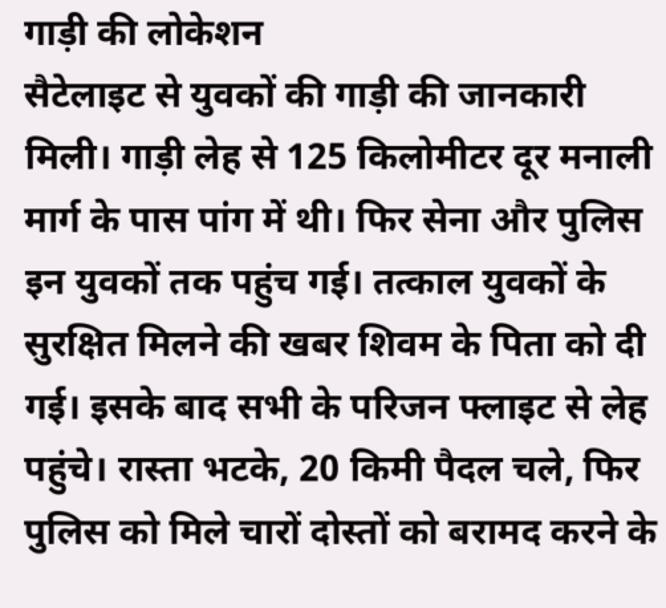गाड़ी की लोकेशन
सैटेलाइट से युवकों की गाड़ी की जानकारी मिली। गाड़ी लेह से 125 किलोमीटर दूर मनाली मार्ग के पास पांग में थी। फिर सेना और पुलिस इन युवकों तक पहुंच गई। तत्काल युवकों के सुरक्षित मिलने की खबर शिवम के पिता को दी गई। इसके बाद सभी के परिजन फ्लाइट से लेह पहुंचे। रास्ता भटके, 20 किमी पैदल चले, फिर पुलिस को मिले चारों दोस्तों को बरामद करने के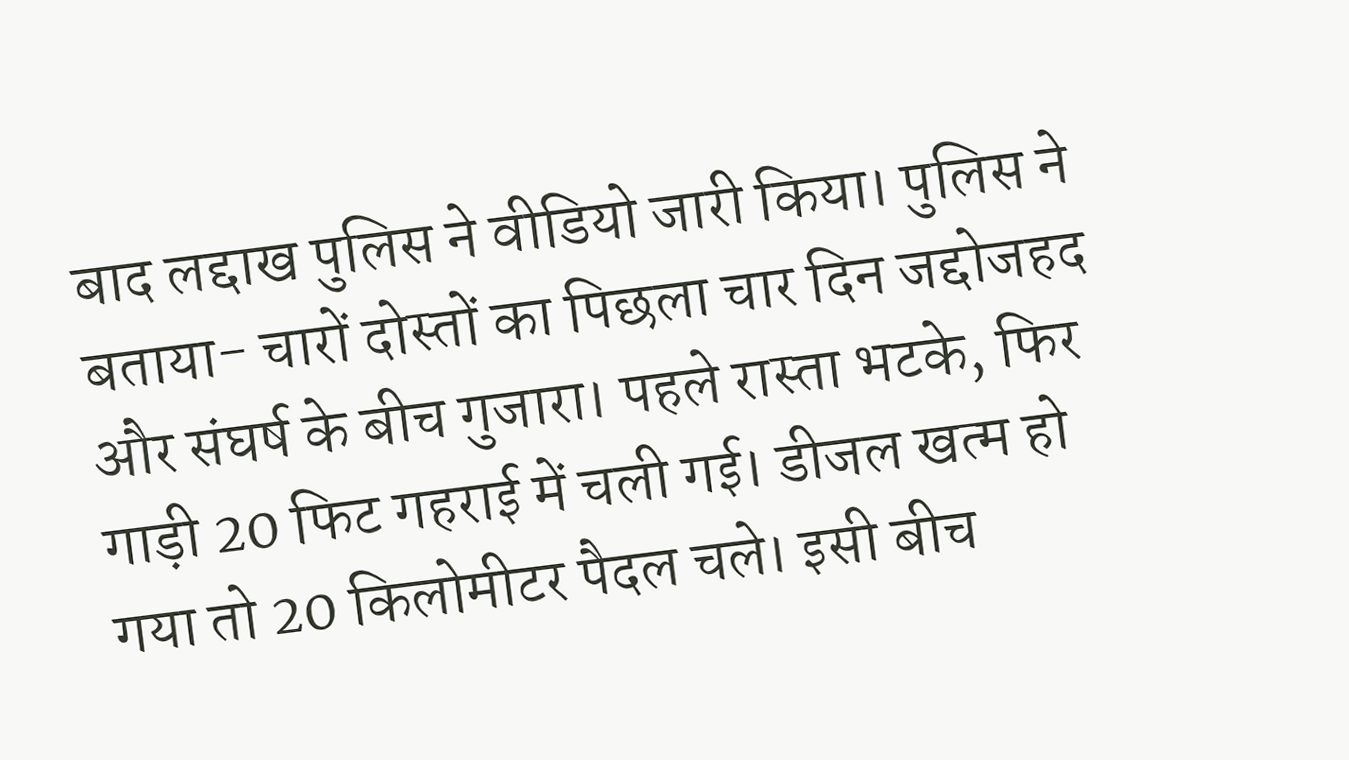बाद लद्दाख पुलिस ने वीडियो जारी किया। पुलिस ने बताया- चारों दोस्तों का पिछला चार दिन जद्दोजहद और संघर्ष के बीच गुजारा। पहले रास्ता भटके, फिर गाड़ी 20 फिट गहराई में चली गई। डीजल खत्म हो गया तो 20 किलोमीटर पैदल चले। इसी बीच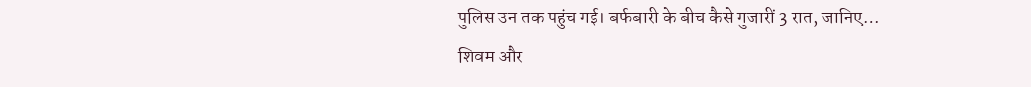पुलिस उन तक पहुंच गई। बर्फबारी के बीच कैसे गुजारीं 3 रात, जानिए…
शिवम और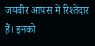जयवीर आपस में रिश्तेदार हैं। इनको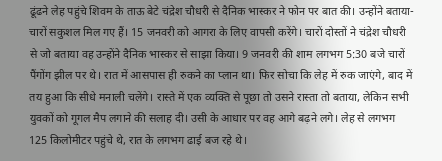ढूंढने लेह पहुंचे शिवम के ताऊ बेटे चंद्रेश चौधरी से दैनिक भास्कर ने फोन पर बात की। उन्होंने बताया-चारों सकुशल मिल गए हैं। 15 जनवरी को आगरा के लिए वापसी करेंगे। चारों दोस्तों ने चंद्रेश चौधरी से जो बताया वह उन्होंने दैनिक भास्कर से साझा किया। 9 जनवरी की शाम लगभग 5:30 बजे चारों पैंगोंग झील पर थे। रात में आसपास ही रुकने का प्लान था। फिर सोचा कि लेह में रुक जाएंगे, बाद में तय हुआ कि सीधे मनाली चलेंगे। रास्ते में एक व्यक्ति से पूछा तो उसने रास्ता तो बताया, लेकिन सभी युवकों को गूगल मैप लगाने की सलाह दी। उसी के आधार पर वह आगे बढ़ने लगे। लेह से लगभग 125 किलोमीटर पहुंचे थे, रात के लगभग ढाई बज रहे थे।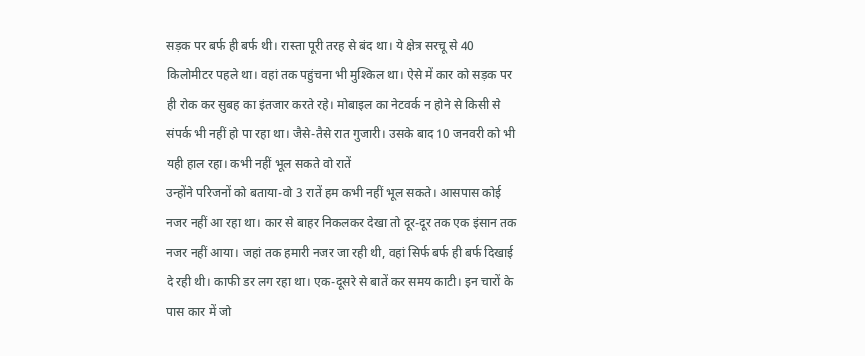सड़क पर बर्फ ही बर्फ थी। रास्ता पूरी तरह से बंद था। ये क्षेत्र सरचू से 40 किलोमीटर पहले था। वहां तक पहुंचना भी मुश्किल था। ऐसे में कार को सड़क पर ही रोक कर सुबह का इंतजार करते रहे। मोबाइल का नेटवर्क न होने से किसी से संपर्क भी नहीं हो पा रहा था। जैसे-तैसे रात गुजारी। उसके बाद 10 जनवरी को भी यही हाल रहा। कभी नहीं भूल सकते वो रातें
उन्होंने परिजनों को बताया-वो 3 रातें हम कभी नहीं भूल सकते। आसपास कोई नजर नहीं आ रहा था। कार से बाहर निकलकर देखा तो दूर-दूर तक एक इंसान तक नजर नहीं आया। जहां तक हमारी नजर जा रही थी, वहां सिर्फ बर्फ ही बर्फ दिखाई दे रही थी। काफी डर लग रहा था। एक-दूसरे से बातें कर समय काटी। इन चारों के पास कार में जो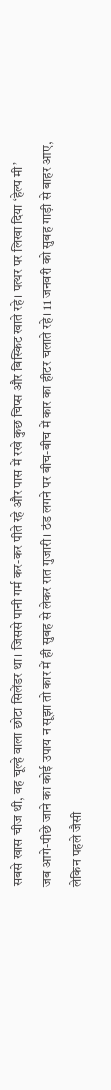सबसे खास चीज थी, वह चूल्हे वाला छोटा सिलेंडर था। जिससे पानी गर्म कर-कर पीते रहे और पास में रखे कुछ चिप्स और बिस्किट खाते रहे। पत्थर पर लिखा दिया ‘हेल्प मी’
जब आगे-पीछे जाने का कोई उपाय न सूझा तो कार में ही सुबह से लेकर रात गुजारी। ठंड लगने पर बीच-बीच में कार का हीटर चलाते रहे। 11 जनवरी को सुबह गाड़ी से बाहर आए, लेकिन पहले जैसी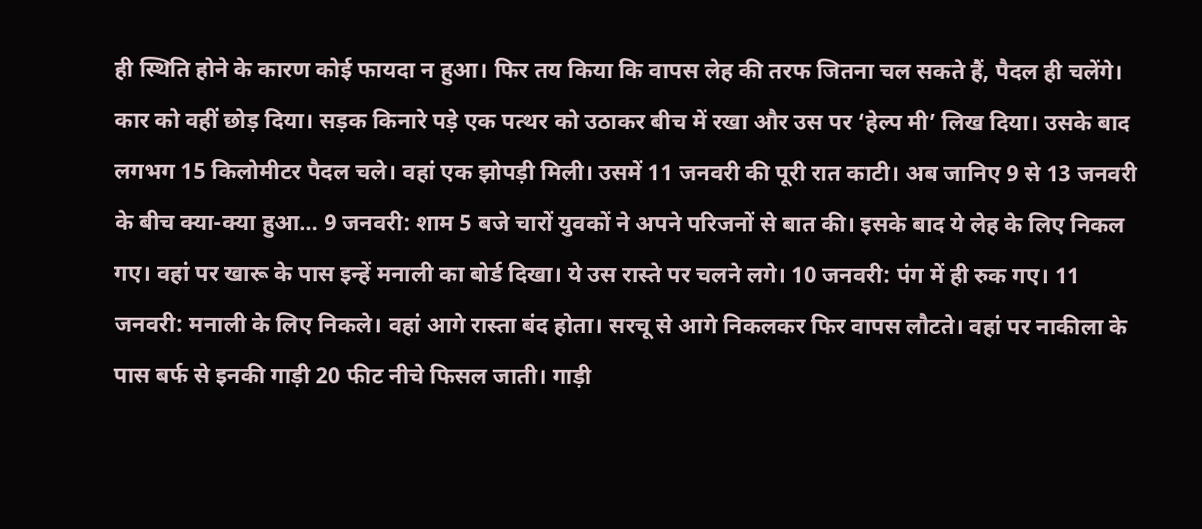ही स्थिति होने के कारण कोई फायदा न हुआ। फिर तय किया कि वापस लेह की तरफ जितना चल सकते हैं, पैदल ही चलेंगे। कार को वहीं छोड़ दिया। सड़क किनारे पड़े एक पत्थर को उठाकर बीच में रखा और उस पर ‘हेल्प मी’ लिख दिया। उसके बाद लगभग 15 किलोमीटर पैदल चले। वहां एक झोपड़ी मिली। उसमें 11 जनवरी की पूरी रात काटी। अब जानिए 9 से 13 जनवरी के बीच क्या-क्या हुआ… 9 जनवरी: शाम 5 बजे चारों युवकों ने अपने परिजनों से बात की। इसके बाद ये लेह के लिए निकल गए। वहां पर खारू के पास इन्हें मनाली का बोर्ड दिखा। ये उस रास्ते पर चलने लगे। 10 जनवरी: पंग में ही रुक गए। 11 जनवरी: मनाली के लिए निकले। वहां आगे रास्ता बंद होता। सरचू से आगे निकलकर फिर वापस लौटते। वहां पर नाकीला के पास बर्फ से इनकी गाड़ी 20 फीट नीचे फिसल जाती। गाड़ी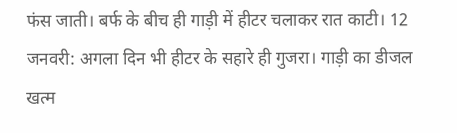फंस जाती। बर्फ के बीच ही गाड़ी में हीटर चलाकर रात काटी। 12 जनवरी: अगला दिन भी हीटर के सहारे ही गुजरा। गाड़ी का डीजल खत्म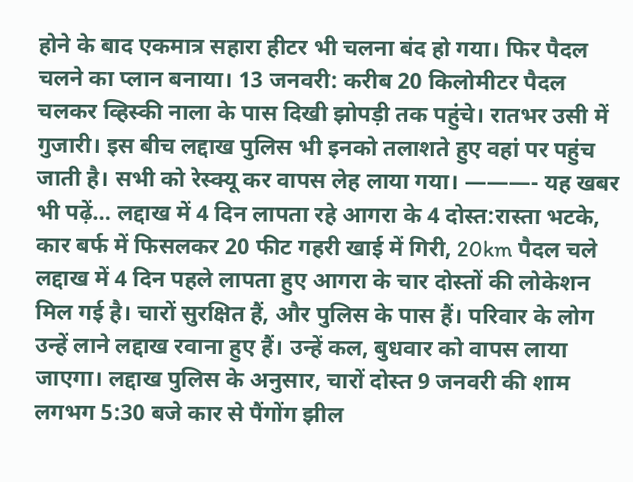होने के बाद एकमात्र सहारा हीटर भी चलना बंद हो गया। फिर पैदल चलने का प्लान बनाया। 13 जनवरी: करीब 20 किलोमीटर पैदल चलकर व्हिस्की नाला के पास दिखी झोपड़ी तक पहुंचे। रातभर उसी में गुजारी। इस बीच लद्दाख पुलिस भी इनको तलाशते हुए वहां पर पहुंच जाती है। सभी को रेस्क्यू कर वापस लेह लाया गया। ———- यह खबर भी पढ़ें… लद्दाख में 4 दिन लापता रहे आगरा के 4 दोस्त:रास्ता भटके, कार बर्फ में फिसलकर 20 फीट गहरी खाई में गिरी, 20km पैदल चले लद्दाख में 4 दिन पहले लापता हुए आगरा के चार दोस्तों की लोकेशन मिल गई है। चारों सुरक्षित हैं, और पुलिस के पास हैं। परिवार के लोग उन्हें लाने लद्दाख रवाना हुए हैं। उन्हें कल, बुधवार को वापस लाया जाएगा। लद्दाख पुलिस के अनुसार, चारों दोस्त 9 जनवरी की शाम लगभग 5:30 बजे कार से पैंगोंग झील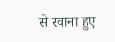से रवाना हुए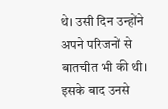थे। उसी दिन उन्होंने अपने परिजनों से बातचीत भी की थी। इसके बाद उनसे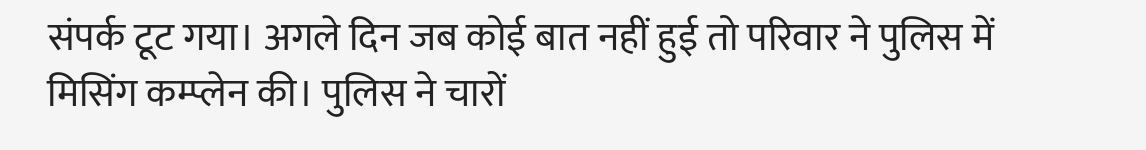संपर्क टूट गया। अगले दिन जब कोई बात नहीं हुई तो परिवार ने पुलिस में मिसिंग कम्प्लेन की। पुलिस ने चारों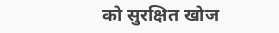को सुरक्षित खोज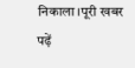निकाला।पूरी खबर पढ़ें